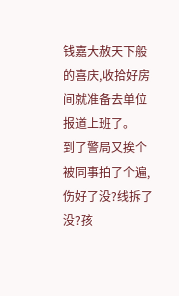钱嘉大赦天下般的喜庆,收拾好房间就准备去单位报道上班了。
到了警局又挨个被同事拍了个遍,伤好了没?线拆了没?孩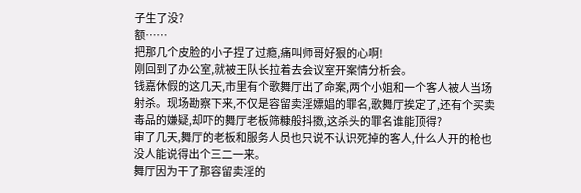子生了没?
额……
把那几个皮脸的小子捏了过瘾,痛叫师哥好狠的心啊!
刚回到了办公室,就被王队长拉着去会议室开案情分析会。
钱嘉休假的这几天,市里有个歌舞厅出了命案,两个小姐和一个客人被人当场射杀。现场勘察下来,不仅是容留卖淫嫖娼的罪名,歌舞厅挨定了,还有个买卖毒品的嫌疑,却吓的舞厅老板筛糠般抖擞,这杀头的罪名谁能顶得?
审了几天,舞厅的老板和服务人员也只说不认识死掉的客人,什么人开的枪也没人能说得出个三二一来。
舞厅因为干了那容留卖淫的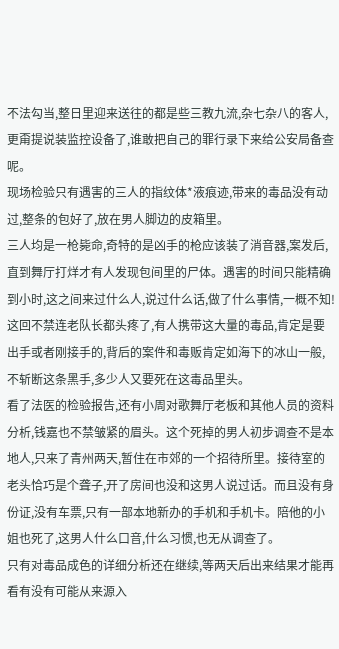不法勾当,整日里迎来送往的都是些三教九流,杂七杂八的客人,更甭提说装监控设备了,谁敢把自己的罪行录下来给公安局备查呢。
现场检验只有遇害的三人的指纹体*液痕迹,带来的毒品没有动过,整条的包好了,放在男人脚边的皮箱里。
三人均是一枪毙命,奇特的是凶手的枪应该装了消音器,案发后,直到舞厅打烊才有人发现包间里的尸体。遇害的时间只能精确到小时,这之间来过什么人,说过什么话,做了什么事情,一概不知!
这回不禁连老队长都头疼了,有人携带这大量的毒品,肯定是要出手或者刚接手的,背后的案件和毒贩肯定如海下的冰山一般,不斩断这条黑手,多少人又要死在这毒品里头。
看了法医的检验报告,还有小周对歌舞厅老板和其他人员的资料分析,钱嘉也不禁皱紧的眉头。这个死掉的男人初步调查不是本地人,只来了青州两天,暂住在市郊的一个招待所里。接待室的老头恰巧是个聋子,开了房间也没和这男人说过话。而且没有身份证,没有车票,只有一部本地新办的手机和手机卡。陪他的小姐也死了,这男人什么口音,什么习惯,也无从调查了。
只有对毒品成色的详细分析还在继续,等两天后出来结果才能再看有没有可能从来源入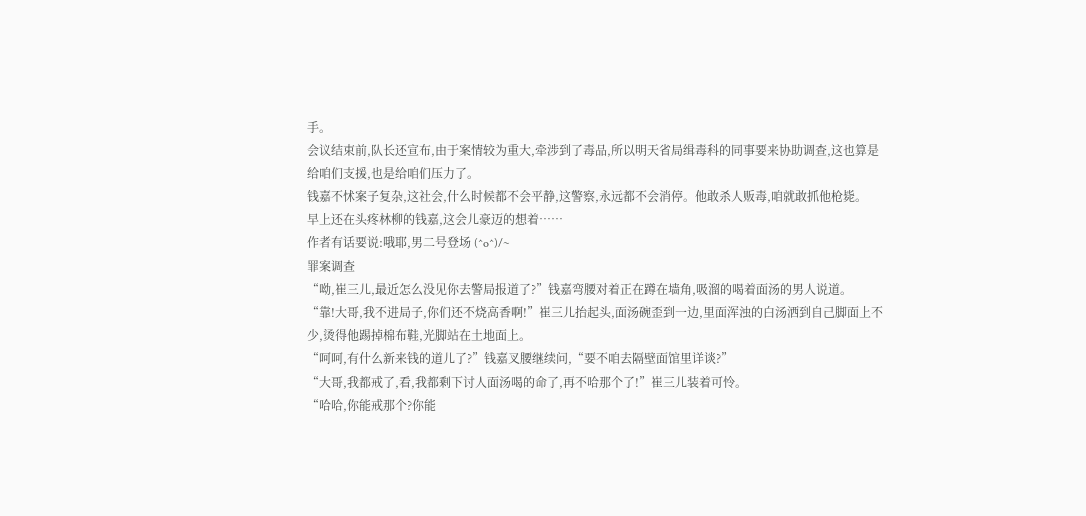手。
会议结束前,队长还宣布,由于案情较为重大,牵涉到了毒品,所以明天省局缉毒科的同事要来协助调查,这也算是给咱们支援,也是给咱们压力了。
钱嘉不怵案子复杂,这社会,什么时候都不会平静,这警察,永远都不会消停。他敢杀人贩毒,咱就敢抓他枪毙。
早上还在头疼林柳的钱嘉,这会儿豪迈的想着……
作者有话要说:哦耶,男二号登场 (^o^)/~
罪案调查
“呦,崔三儿,最近怎么没见你去警局报道了?”钱嘉弯腰对着正在蹲在墙角,吸溜的喝着面汤的男人说道。
“靠!大哥,我不进局子,你们还不烧高香啊!”崔三儿抬起头,面汤碗歪到一边,里面浑浊的白汤洒到自己脚面上不少,烫得他踢掉棉布鞋,光脚站在土地面上。
“呵呵,有什么新来钱的道儿了?”钱嘉叉腰继续问,“要不咱去隔壁面馆里详谈?”
“大哥,我都戒了,看,我都剩下讨人面汤喝的命了,再不哈那个了!”崔三儿装着可怜。
“哈哈,你能戒那个?你能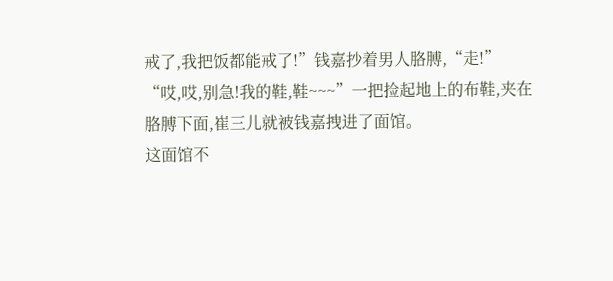戒了,我把饭都能戒了!”钱嘉抄着男人胳膊,“走!”
“哎,哎,别急!我的鞋,鞋~~~”一把捡起地上的布鞋,夹在胳膊下面,崔三儿就被钱嘉拽进了面馆。
这面馆不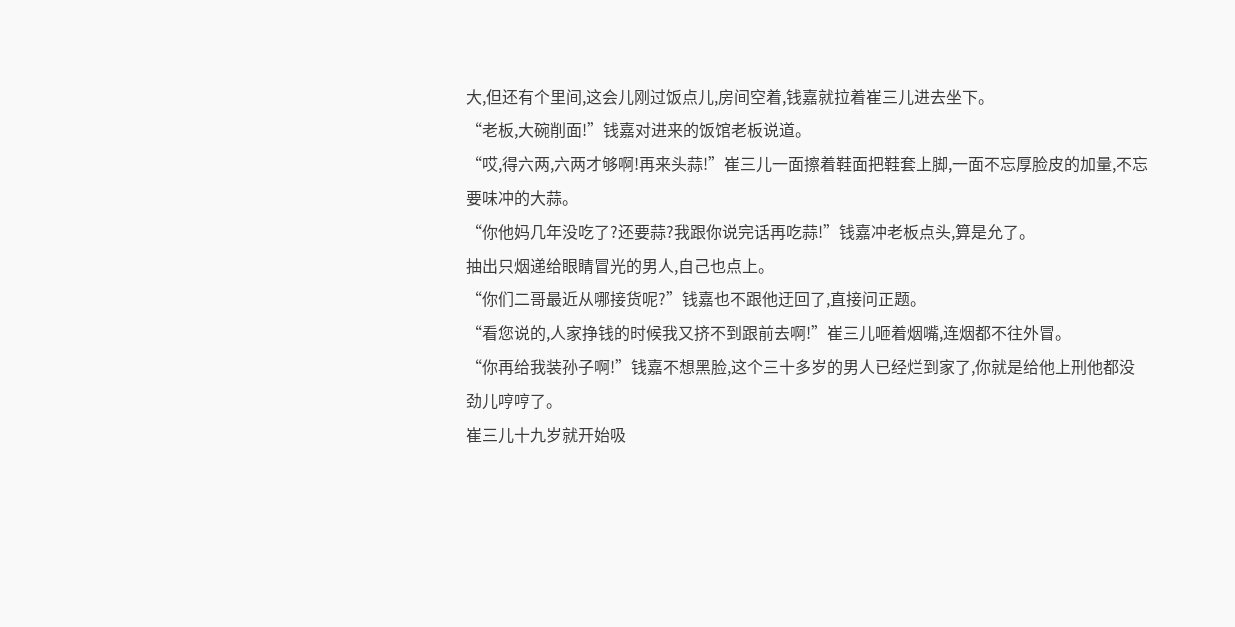大,但还有个里间,这会儿刚过饭点儿,房间空着,钱嘉就拉着崔三儿进去坐下。
“老板,大碗削面!”钱嘉对进来的饭馆老板说道。
“哎,得六两,六两才够啊!再来头蒜!”崔三儿一面擦着鞋面把鞋套上脚,一面不忘厚脸皮的加量,不忘要味冲的大蒜。
“你他妈几年没吃了?还要蒜?我跟你说完话再吃蒜!”钱嘉冲老板点头,算是允了。
抽出只烟递给眼睛冒光的男人,自己也点上。
“你们二哥最近从哪接货呢?”钱嘉也不跟他迂回了,直接问正题。
“看您说的,人家挣钱的时候我又挤不到跟前去啊!”崔三儿咂着烟嘴,连烟都不往外冒。
“你再给我装孙子啊!”钱嘉不想黑脸,这个三十多岁的男人已经烂到家了,你就是给他上刑他都没劲儿哼哼了。
崔三儿十九岁就开始吸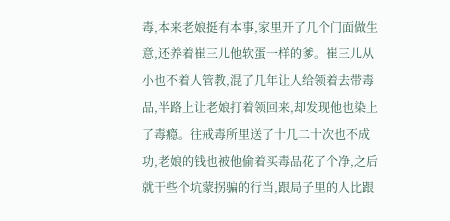毒,本来老娘挺有本事,家里开了几个门面做生意,还养着崔三儿他软蛋一样的爹。崔三儿从小也不着人管教,混了几年让人给领着去带毒品,半路上让老娘打着领回来,却发现他也染上了毒瘾。往戒毒所里送了十几二十次也不成功,老娘的钱也被他偷着买毒品花了个净,之后就干些个坑蒙拐骗的行当,跟局子里的人比跟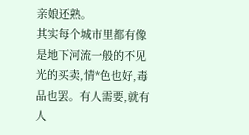亲娘还熟。
其实每个城市里都有像是地下河流一般的不见光的买卖,情*色也好,毒品也罢。有人需要,就有人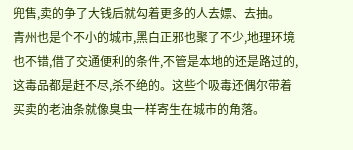兜售,卖的争了大钱后就勾着更多的人去嫖、去抽。
青州也是个不小的城市,黑白正邪也聚了不少,地理环境也不错,借了交通便利的条件,不管是本地的还是路过的,这毒品都是赶不尽,杀不绝的。这些个吸毒还偶尔带着买卖的老油条就像臭虫一样寄生在城市的角落。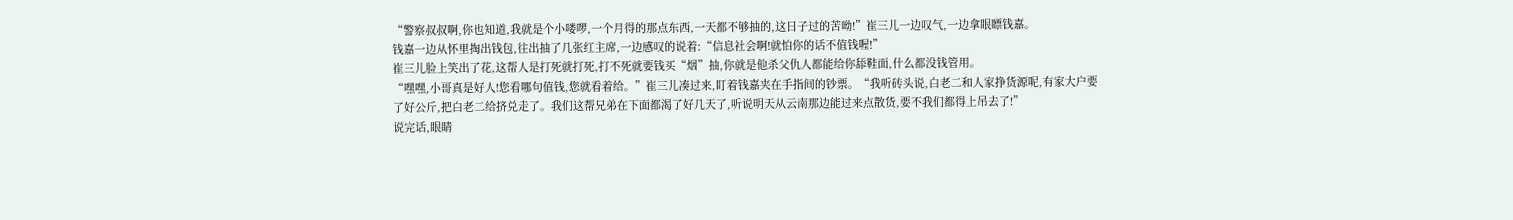“警察叔叔啊,你也知道,我就是个小喽啰,一个月得的那点东西,一天都不够抽的,这日子过的苦呦!”崔三儿一边叹气,一边拿眼瞟钱嘉。
钱嘉一边从怀里掏出钱包,往出抽了几张红主席,一边感叹的说着:“信息社会啊!就怕你的话不值钱喔!”
崔三儿脸上笑出了花,这帮人是打死就打死,打不死就要钱买“烟”抽,你就是他杀父仇人都能给你舔鞋面,什么都没钱管用。
“嘿嘿,小哥真是好人!您看哪句值钱,您就看着给。”崔三儿凑过来,盯着钱嘉夹在手指间的钞票。“我听砖头说,白老二和人家挣货源呢,有家大户要了好公斤,把白老二给挤兑走了。我们这帮兄弟在下面都渴了好几天了,听说明天从云南那边能过来点散货,要不我们都得上吊去了!”
说完话,眼睛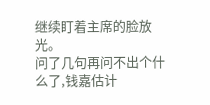继续盯着主席的脸放光。
问了几句再问不出个什么了,钱嘉估计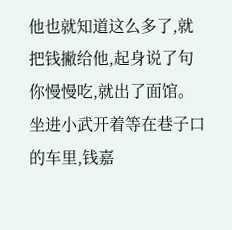他也就知道这么多了,就把钱撇给他,起身说了句你慢慢吃,就出了面馆。
坐进小武开着等在巷子口的车里,钱嘉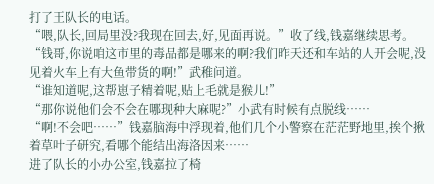打了王队长的电话。
“喂,队长,回局里没?我现在回去,好,见面再说。”收了线,钱嘉继续思考。
“钱哥,你说咱这市里的毒品都是哪来的啊?我们昨天还和车站的人开会呢,没见着火车上有大鱼带货的啊!”武稚问道。
“谁知道呢,这帮崽子精着呢,贴上毛就是猴儿!”
“那你说他们会不会在哪现种大麻呢?”小武有时候有点脱线……
“啊!不会吧……”钱嘉脑海中浮现着,他们几个小警察在茫茫野地里,挨个揪着草叶子研究,看哪个能结出海洛因来……
进了队长的小办公室,钱嘉拉了椅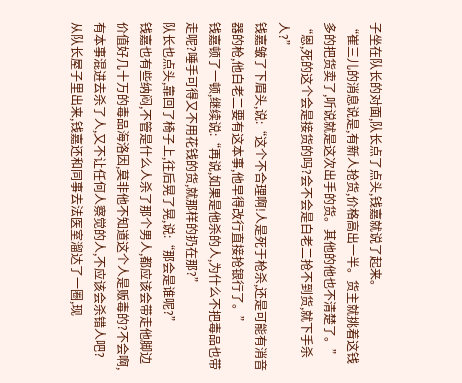子坐在队长的对面,队长点了点头,钱嘉就说了起来。
“崔三儿的消息说是,有新人抢货,价格高出一半。货主就挑着这钱多的把货卖了,听说就是这次出手的货。其他的他也不清楚了。”
“恩,死的这个会是接货的吗?会不会是白老二抢不到货,就下手杀人?”
钱嘉皱了下眉头,说:“这个不合理啊!人是死于枪杀,还是可能有消音器的枪,他白老二要有这本事,他早得改行直接抢银行了。”
钱嘉顿了一顿,继续说:“再说,如果是他杀的人,为什么不把毒品也带走呢?唾手可得又不用花钱的货,就那样的扔在那?”
队长也点头,靠回了椅子上,往后晃了晃,说:“那会是谁呢?”
钱嘉也有些纳闷,不管是什么人杀了那个男人,都应该会带走他脚边价值好几十万的毒品海洛因,莫非他不知道这个人是贩毒的?不会啊,有本事混进去杀了人,又不让任何人察觉的人,不应该会杀错人吧?
从队长屋子里出来,钱嘉还和同事去法医室溜达了一圈,现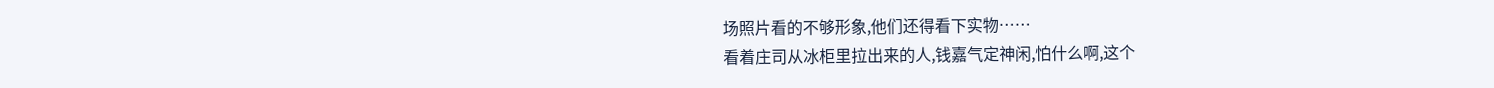场照片看的不够形象,他们还得看下实物……
看着庄司从冰柜里拉出来的人,钱嘉气定神闲,怕什么啊,这个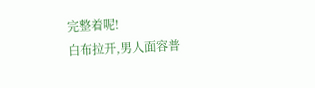完整着呢!
白布拉开,男人面容普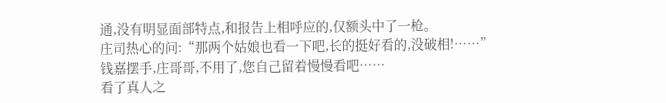通,没有明显面部特点,和报告上相呼应的,仅额头中了一枪。
庄司热心的问:“那两个姑娘也看一下吧,长的挺好看的,没破相!……”
钱嘉摆手,庄哥哥,不用了,您自己留着慢慢看吧……
看了真人之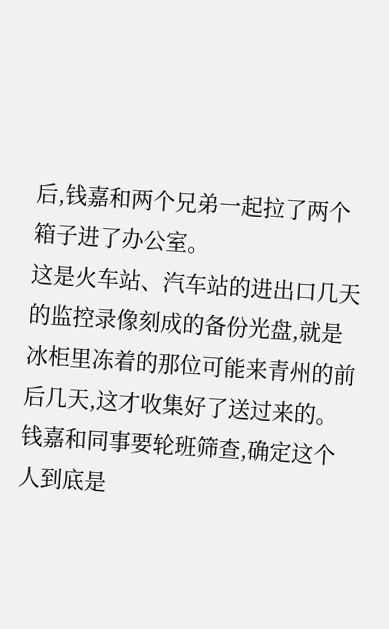后,钱嘉和两个兄弟一起拉了两个箱子进了办公室。
这是火车站、汽车站的进出口几天的监控录像刻成的备份光盘,就是冰柜里冻着的那位可能来青州的前后几天,这才收集好了送过来的。钱嘉和同事要轮班筛查,确定这个人到底是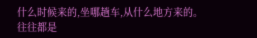什么时候来的,坐哪趟车,从什么地方来的。
往往都是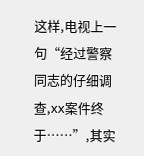这样,电视上一句“经过警察同志的仔细调查,xx案件终于……”,其实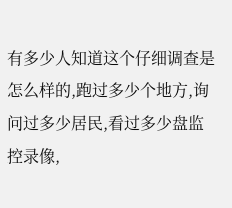有多少人知道这个仔细调查是怎么样的,跑过多少个地方,询问过多少居民,看过多少盘监控录像,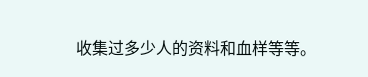收集过多少人的资料和血样等等。